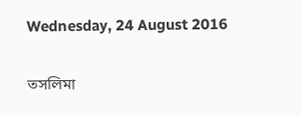Wednesday, 24 August 2016


তসলিমা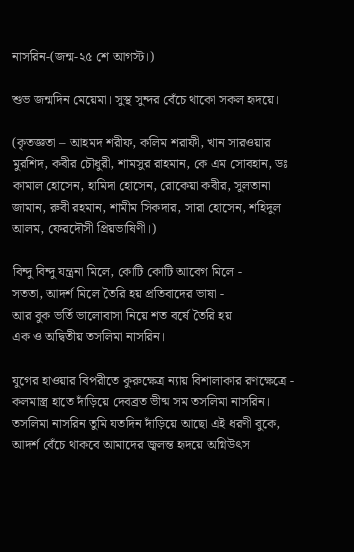নাসরিন-(জন্ম-২৫ শে আগস্ট।)

শুভ জন্মদিন মেয়েমা। সুস্থ সুন্দর বেঁচে থাকো সকল হৃদয়ে।

(কৃতজ্ঞতা – আহমদ শরীফ, কলিম শরাফী, খান সারওয়ার মুরশিদ, কবীর চৌধুরী, শামসুর রাহমান, কে এম সোবহান, ডঃ কামাল হোসেন, হামিদা হোসেন, রোকেয়া কবীর, সুলতানা জামান, রুবী রহমান, শামীম সিকদার, সারা হোসেন, শহিদুল আলম, ফেরদৌসী প্রিয়ভাষিণী।)

বিন্দু বিন্দু যন্ত্রনা মিলে, কোটি কোটি আবেগ মিলে -
সততা, আদর্শ মিলে তৈরি হয় প্রতিবাদের ভাষা -
আর বুক ভর্তি ভালোবাসা নিয়ে শত বর্ষে তৈরি হয়
এক ও অদ্বিতীয় তসলিমা নাসরিন।

যুগের হাওয়ার বিপরীতে কুরুক্ষেত্র ন্যায় বিশালাকার রণক্ষেত্রে -
কলমাস্ত্র হাতে দাঁড়িয়ে দেবব্রত ভীষ্ম সম তসলিমা নাসরিন।
তসলিমা নাসরিন তুমি যতদিন দাঁড়িয়ে আছো এই ধরণী বুকে,
আদর্শ বেঁচে থাকবে আমাদের জ্বলন্ত হৃদয়ে অগ্নিউৎস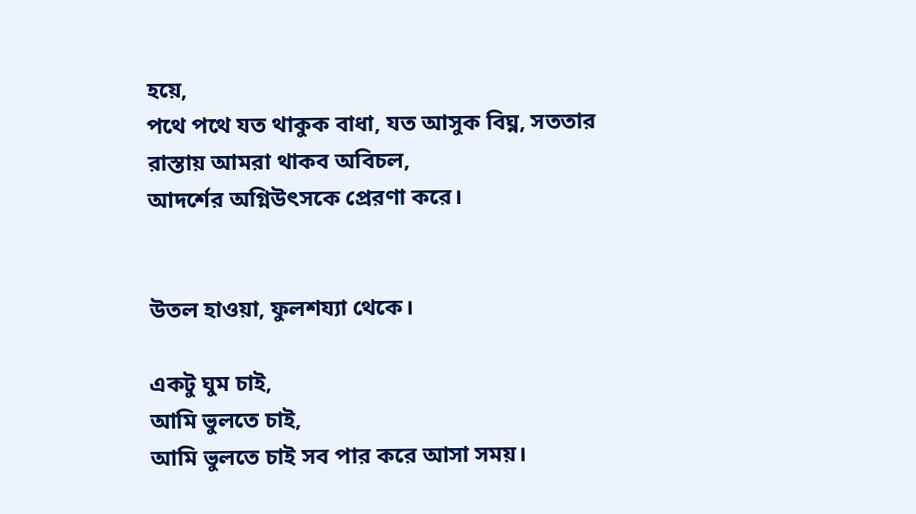হয়ে,
পথে পথে যত থাকুক বাধা, যত আসুক বিঘ্ন, সততার রাস্তায় আমরা থাকব অবিচল,
আদর্শের অগ্নিউৎসকে প্রেরণা করে।


উতল হাওয়া, ফুলশয্যা থেকে।

একটু ঘুম চাই,
আমি ভুলতে চাই,
আমি ভুলতে চাই সব পার করে আসা সময়।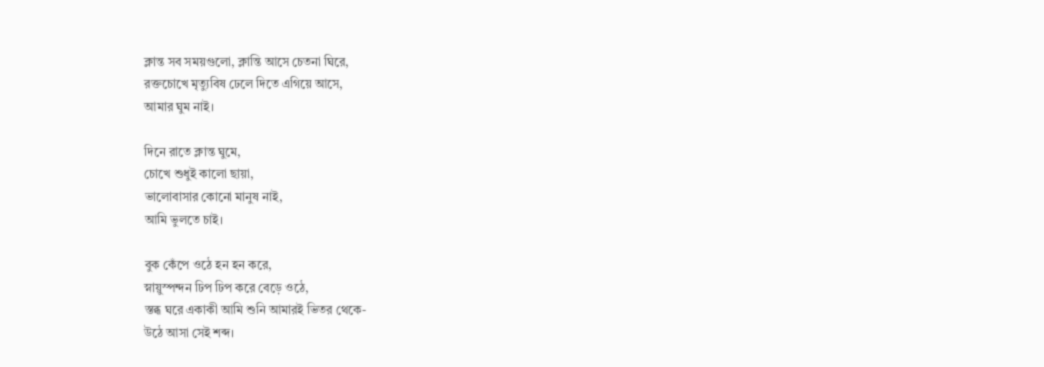ক্লান্ত সব সময়গুলো, ক্লান্তি আসে চেতনা ঘিরে,
রক্তচোখে মৃত্যুবিষ ঢেলে দিতে এগিয়ে আসে,
আমার ঘুম নাই।

দিনে রাতে ক্লান্ত ঘুমে,
চোখে শুধুই কালো ছায়া,
ভালোবাসার কোনো মানুষ নাই,
আমি ভুলতে চাই।

বুক কেঁপে ওঠে হন হন করে,
স্নায়ুস্পন্দন ঢিপ ঢিপ করে বেড়ে ওঠে,
স্তব্ধ ঘরে একাকী আমি শুনি আমারই ভিতর থেকে-
উঠে আসা সেই শব্দ।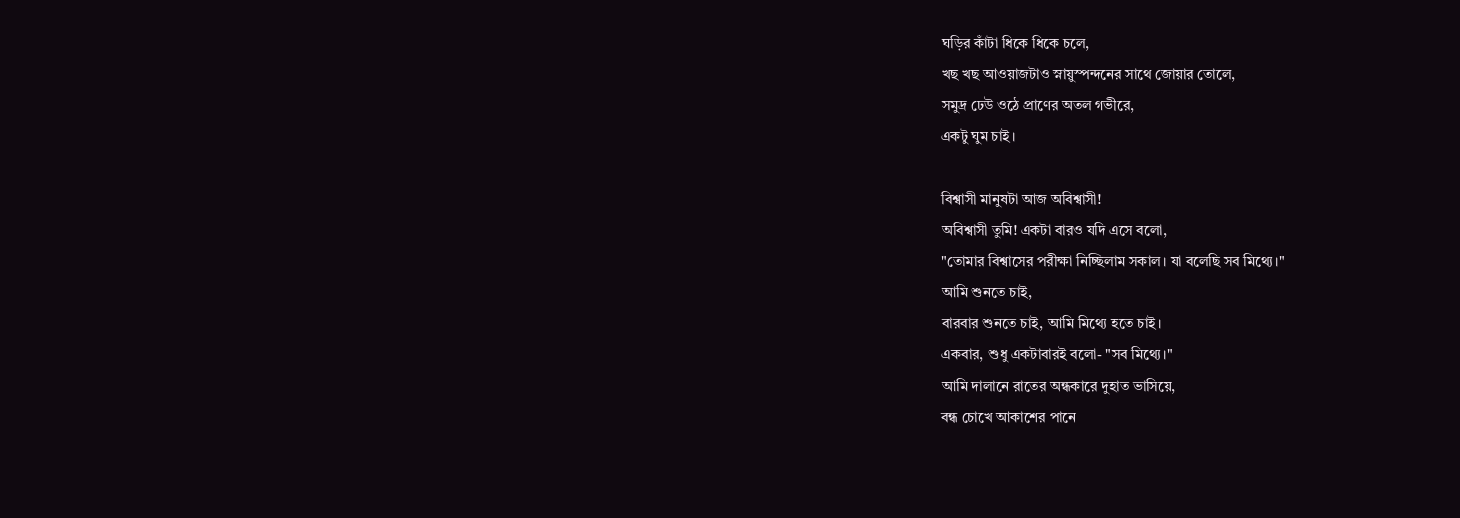ঘড়ির কাঁটা ধিকে ধিকে চলে,
খছ খছ আওয়াজটাও স্নায়ুস্পন্দনের সাথে জোয়ার তোলে,
সমুদ্র ঢেউ ওঠে প্রাণের অতল গভীরে,
একটু ঘুম চাই।

বিশ্বাসী মানুষটা আজ অবিশ্বাসী!
অবিশ্বাসী তুমি! একটা বারও যদি এসে বলো,
"তোমার বিশ্বাসের পরীক্ষা নিচ্ছিলাম সকাল। যা বলেছি সব মিথ্যে।"
আমি শুনতে চাই,
বারবার শুনতে চাই, আমি মিথ্যে হতে চাই।
একবার, শুধু একটাবারই বলো- "সব মিথ্যে।"
আমি দালানে রাতের অন্ধকারে দুহাত ভাসিয়ে,
বন্ধ চোখে আকাশের পানে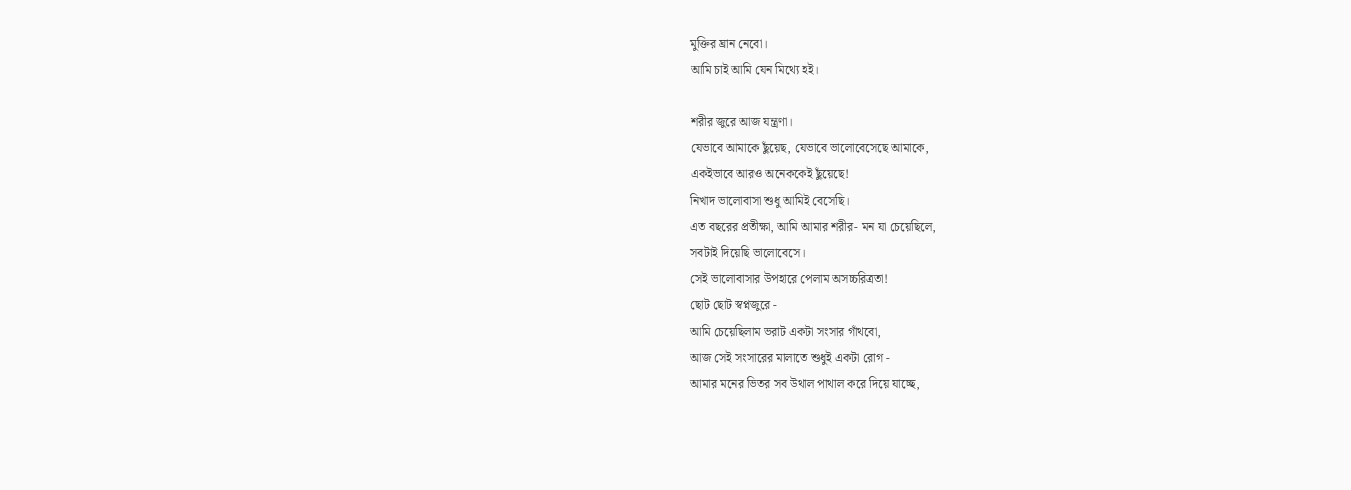মুক্তির ঘ্রান নেবো।
আমি চাই আমি যেন মিথ্যে হই।

শরীর জুরে আজ যন্ত্রণা।
যেভাবে আমাকে ছুঁয়েছ, যেভাবে ভালোবেসেছে আমাকে,
একইভাবে আরও অনেককেই ছুঁয়েছে!
নিখাদ ভালোবাসা শুধু আমিই বেসেছি।
এত বছরের প্রতীক্ষা, আমি আমার শরীর- মন যা চেয়েছিলে,
সবটাই দিয়েছি ভালোবেসে।
সেই ভালোবাসার উপহারে পেলাম অসচ্চরিত্রতা!
ছোট ছোট স্বপ্নজুরে -
আমি চেয়েছিলাম ভরাট একটা সংসার গাঁথবো,
আজ সেই সংসারের মালাতে শুধুই একটা রোগ -
আমার মনের ভিতর সব উথাল পাথাল করে দিয়ে যাচ্ছে,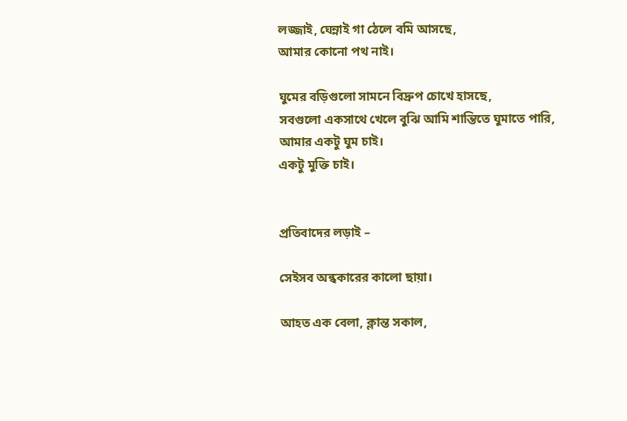লজ্জাই, ঘেন্নাই গা ঠেলে বমি আসছে,
আমার কোনো পথ নাই।

ঘুমের বড়িগুলো সামনে বিদ্রুপ চোখে হাসছে,
সবগুলো একসাথে খেলে বুঝি আমি শান্তিতে ঘুমাতে পারি,
আমার একটু ঘুম চাই।
একটু মুক্তি চাই।


প্রতিবাদের লড়াই –

সেইসব অন্ধকারের কালো ছায়া।

আহত এক বেলা, ক্লান্ত সকাল,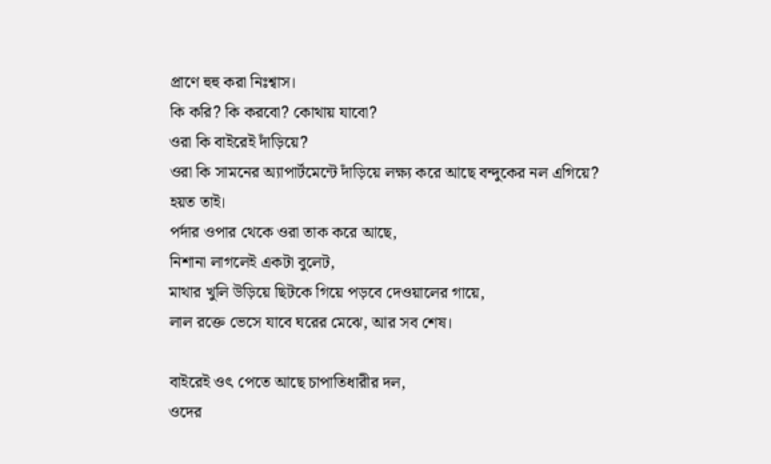প্রাণে হুহু করা নিঃশ্বাস।
কি করি? কি করবো? কোথায় যাবো?
ওরা কি বাইরেই দাঁড়িয়ে?
ওরা কি সামনের অ্যাপার্টমেন্টে দাঁড়িয়ে লক্ষ্য করে আছে বন্দুকের নল এগিয়ে?
হয়ত তাই।
পর্দার ওপার থেকে ওরা তাক করে আছে,
নিশানা লাগলেই একটা বুলেট,
মাথার খুলি উড়িয়ে ছিটকে গিয়ে পড়বে দেওয়ালের গায়ে,
লাল রক্তে ভেসে যাবে ঘরের মেঝে, আর সব শেষ।

বাইরেই ওৎ পেতে আছে চাপাতিধারীর দল,
ওদের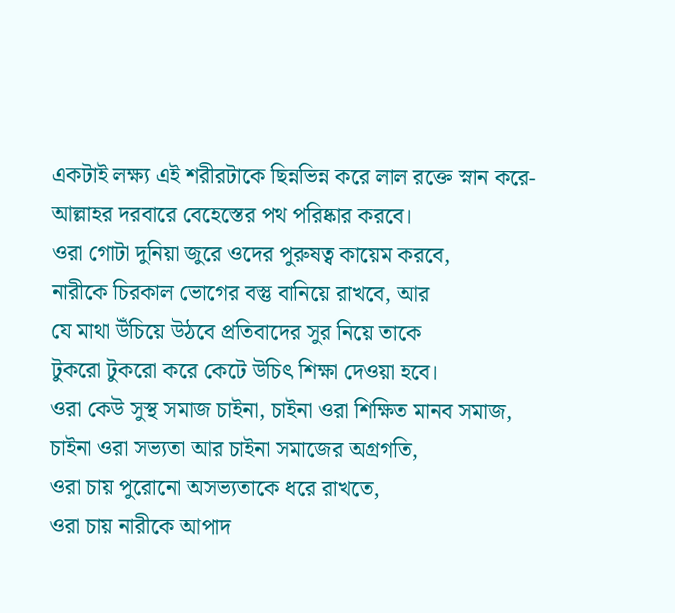একটাই লক্ষ্য এই শরীরটাকে ছিন্নভিন্ন করে লাল রক্তে স্নান করে-
আল্লাহর দরবারে বেহেস্তের পথ পরিষ্কার করবে।
ওরা গোটা দুনিয়া জুরে ওদের পুরুষত্ব কায়েম করবে,
নারীকে চিরকাল ভোগের বস্তু বানিয়ে রাখবে, আর
যে মাথা উঁচিয়ে উঠবে প্রতিবাদের সুর নিয়ে তাকে
টুকরো টুকরো করে কেটে উচিৎ শিক্ষা দেওয়া হবে।
ওরা কেউ সুস্থ সমাজ চাইনা, চাইনা ওরা শিক্ষিত মানব সমাজ,
চাইনা ওরা সভ্যতা আর চাইনা সমাজের অগ্রগতি,
ওরা চায় পুরোনো অসভ্যতাকে ধরে রাখতে,
ওরা চায় নারীকে আপাদ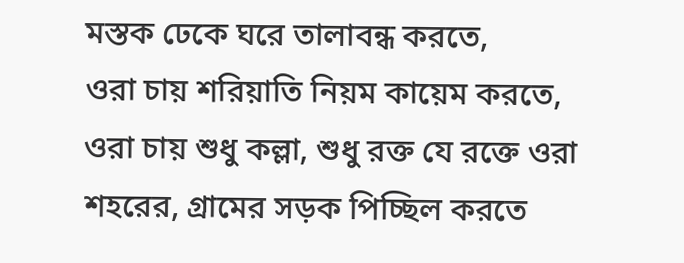মস্তক ঢেকে ঘরে তালাবন্ধ করতে,
ওরা চায় শরিয়াতি নিয়ম কায়েম করতে,
ওরা চায় শুধু কল্লা, শুধু রক্ত যে রক্তে ওরা শহরের, গ্রামের সড়ক পিচ্ছিল করতে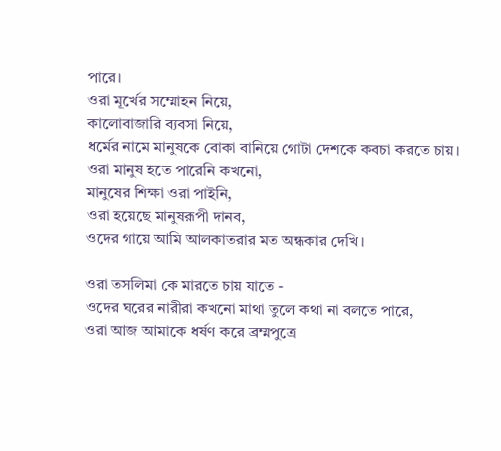পারে।
ওরা মূর্খের সম্মোহন নিয়ে,
কালোবাজারি ব্যবসা নিয়ে,
ধর্মের নামে মানুষকে বোকা বানিয়ে গোটা দেশকে কবচা করতে চায়।
ওরা মানুষ হতে পারেনি কখনো,
মানুষের শিক্ষা ওরা পাইনি,
ওরা হয়েছে মানুষরূপী দানব,
ওদের গায়ে আমি আলকাতরার মত অন্ধকার দেখি।

ওরা তসলিমা কে মারতে চায় যাতে -
ওদের ঘরের নারীরা কখনো মাথা তুলে কথা না বলতে পারে,
ওরা আজ আমাকে ধর্ষণ করে ব্রম্মপুত্রে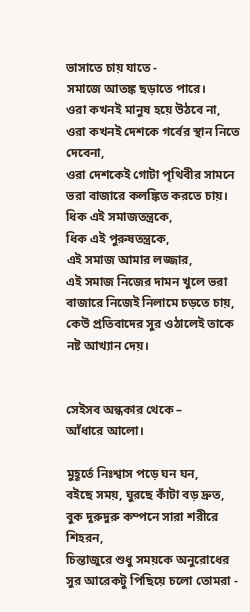ভাসাতে চায় যাতে -
সমাজে আতঙ্ক ছড়াতে পারে।
ওরা কখনই মানুষ হয়ে উঠবে না,
ওরা কখনই দেশকে গর্বের স্থান নিতে দেবেনা,
ওরা দেশকেই গোটা পৃথিবীর সামনে ভরা বাজারে কলঙ্কিত করতে চায়।
ধিক এই সমাজতন্ত্রকে,
ধিক এই পুরুষতন্ত্রকে,
এই সমাজ আমার লজ্জার,
এই সমাজ নিজের দামন খুলে ভরা বাজারে নিজেই নিলামে চড়তে চায়,
কেউ প্রতিবাদের সুর ওঠালেই তাকে নষ্ট আখ্যান দেয়।


সেইসব অন্ধকার থেকে –
আঁধারে আলো।

মুহূর্তে নিঃশ্বাস পড়ে ঘন ঘন,
বইছে সময়, ঘুরছে কাঁটা বড় দ্রুত,
বুক দুরুদুরু কম্পনে সারা শরীরে শিহরন,
চিন্তাজুরে শুধু সময়কে অনুরোধের সুর আরেকটু পিছিয়ে চলো তোমরা -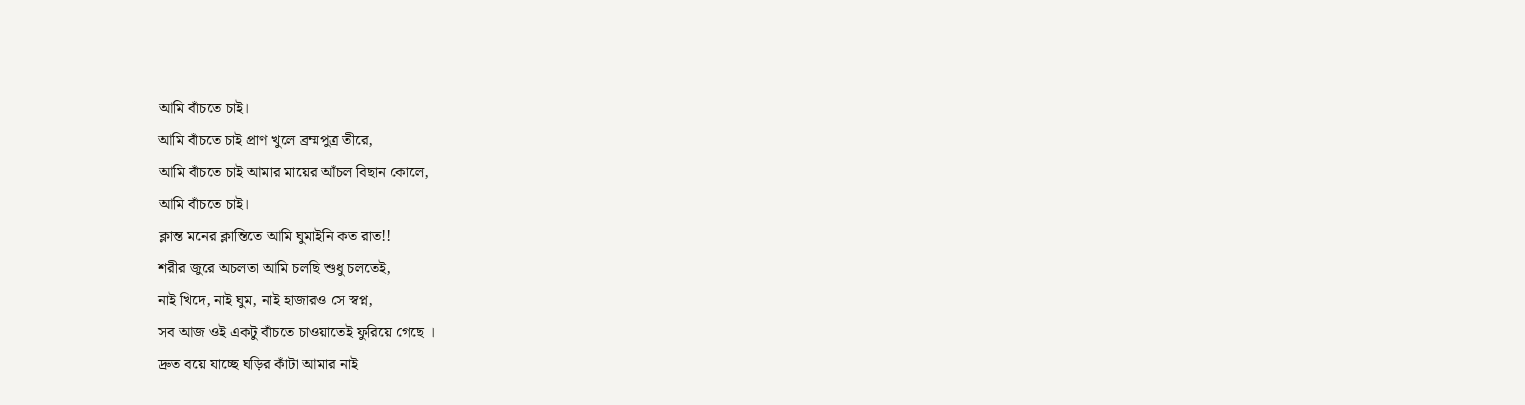আমি বাঁচতে চাই।
আমি বাঁচতে চাই প্রাণ খুলে ব্রম্মপুত্র তীরে,
আমি বাঁচতে চাই আমার মায়ের আঁচল বিছান কোলে,
আমি বাঁচতে চাই।
ক্লান্ত মনের ক্লান্তিতে আমি ঘুমাইনি কত রাত!!
শরীর জুরে অচলতা আমি চলছি শুধু চলতেই,
নাই খিদে, নাই ঘুম, নাই হাজারও সে স্বপ্ন,
সব আজ ওই একটু বাঁচতে চাওয়াতেই ফুরিয়ে গেছে ।
দ্রুত বয়ে যাচ্ছে ঘড়ির কাঁটা আমার নাই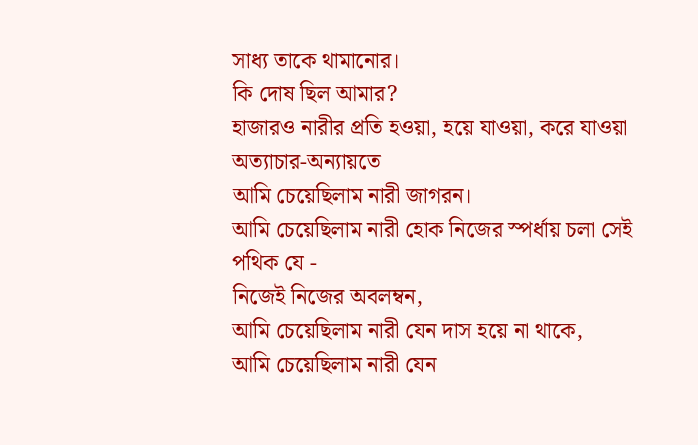সাধ্য তাকে থামানোর।
কি দোষ ছিল আমার?
হাজারও নারীর প্রতি হওয়া, হয়ে যাওয়া, করে যাওয়া অত্যাচার-অন্যায়তে
আমি চেয়েছিলাম নারী জাগরন।
আমি চেয়েছিলাম নারী হোক নিজের স্পর্ধায় চলা সেই পথিক যে -
নিজেই নিজের অবলম্বন,
আমি চেয়েছিলাম নারী যেন দাস হয়ে না থাকে,
আমি চেয়েছিলাম নারী যেন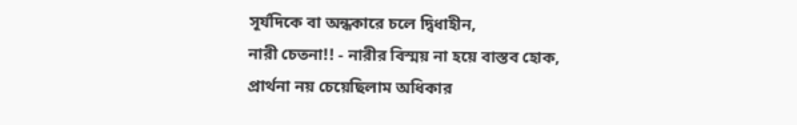সূর্যদিকে বা অন্ধকারে চলে দ্বিধাহীন,
নারী চেতনা!! - নারীর বিস্ময় না হয়ে বাস্তব হোক,
প্রার্থনা নয় চেয়েছিলাম অধিকার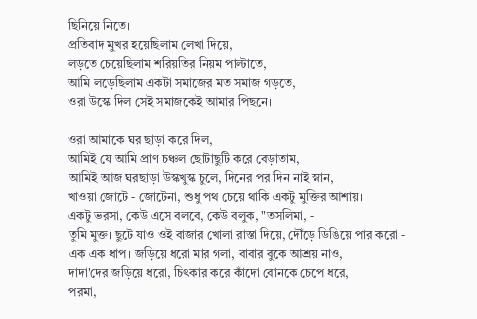ছিনিয়ে নিতে।
প্রতিবাদ মুখর হয়েছিলাম লেখা দিয়ে,
লড়তে চেয়েছিলাম শরিয়তির নিয়ম পাল্টাতে,
আমি লড়েছিলাম একটা সমাজের মত সমাজ গড়তে,
ওরা উস্কে দিল সেই সমাজকেই আমার পিছনে।

ওরা আমাকে ঘর ছাড়া করে দিল,
আমিই যে আমি প্রাণ চঞ্চল ছোটাছুটি করে বেড়াতাম,
আমিই আজ ঘরছাড়া উস্কখুস্ক চুলে, দিনের পর দিন নাই স্নান,
খাওয়া জোটে - জোটেনা, শুধু পথ চেয়ে থাকি একটু মুক্তির আশায়।
একটু ভরসা, কেউ এসে বলবে, কেউ বলুক, "তসলিমা, -
তুমি মুক্ত। ছুটে যাও ওই বাজার খোলা রাস্তা দিয়ে, দৌঁড়ে ডিঙিয়ে পার করো -
এক এক ধাপ। জড়িয়ে ধরো মার গলা, বাবার বুকে আশ্রয় নাও,
দাদা'দের জড়িয়ে ধরো, চিৎকার করে কাঁদো বোনকে চেপে ধরে,
পরমা,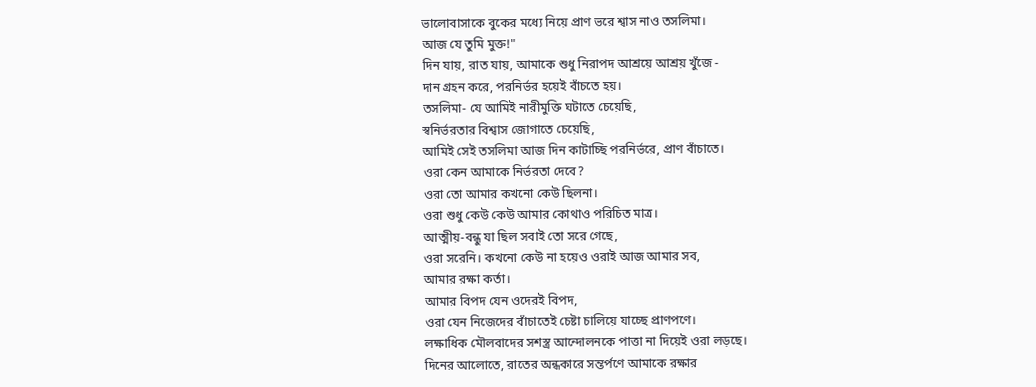ভালোবাসাকে বুকের মধ্যে নিয়ে প্রাণ ভরে শ্বাস নাও তসলিমা।
আজ যে তুমি মুক্ত!"
দিন যায়, রাত যায়, আমাকে শুধু নিরাপদ আশ্রয়ে আশ্রয় খুঁজে -
দান গ্রহন করে, পরনির্ভর হয়েই বাঁচতে হয়।
তসলিমা- যে আমিই নারীমুক্তি ঘটাতে চেয়েছি,
স্বনির্ভরতার বিশ্বাস জোগাতে চেয়েছি,
আমিই সেই তসলিমা আজ দিন কাটাচ্ছি পরনির্ভরে, প্রাণ বাঁচাতে।
ওরা কেন আমাকে নির্ভরতা দেবে?
ওরা তো আমার কখনো কেউ ছিলনা।
ওরা শুধু কেউ কেউ আমার কোথাও পরিচিত মাত্র।
আত্মীয়-বন্ধু যা ছিল সবাই তো সরে গেছে,
ওরা সরেনি। কখনো কেউ না হয়েও ওরাই আজ আমার সব,
আমার রক্ষা কর্তা।
আমার বিপদ যেন ওদেরই বিপদ,
ওরা যেন নিজেদের বাঁচাতেই চেষ্টা চালিয়ে যাচ্ছে প্রাণপণে।
লক্ষাধিক মৌলবাদের সশস্ত্র আন্দোলনকে পাত্তা না দিয়েই ওরা লড়ছে।
দিনের আলোতে, রাতের অন্ধকারে সন্তর্পণে আমাকে রক্ষার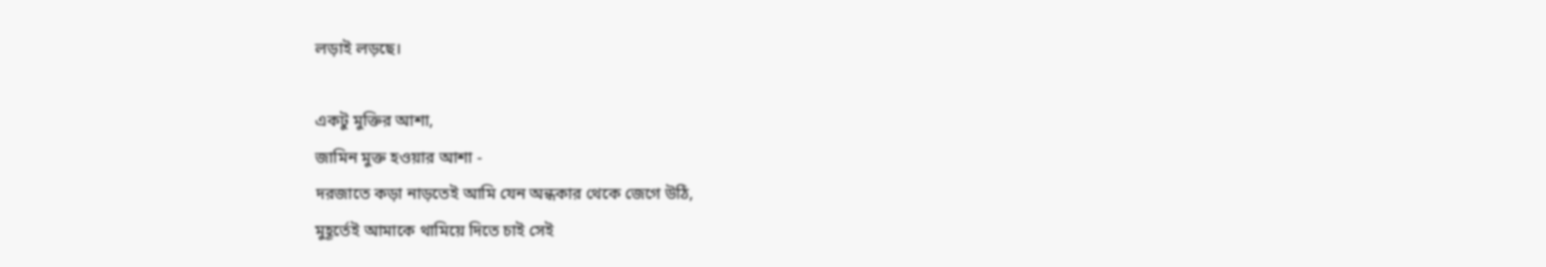লড়াই লড়ছে।

একটু মুক্তির আশা,
জামিন মুক্ত হওয়ার আশা -
দরজাতে কড়া নাড়তেই আমি যেন অন্ধকার থেকে জেগে উঠি,
মুহূর্তেই আমাকে থামিয়ে দিতে চাই সেই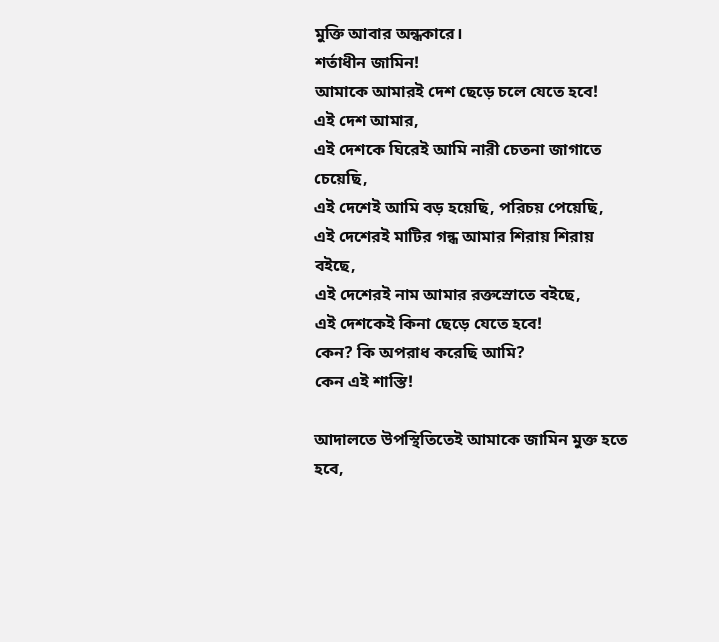মুক্তি আবার অন্ধকারে।
শর্তাধীন জামিন!
আমাকে আমারই দেশ ছেড়ে চলে যেতে হবে!
এই দেশ আমার,
এই দেশকে ঘিরেই আমি নারী চেতনা জাগাতে চেয়েছি,
এই দেশেই আমি বড় হয়েছি, পরিচয় পেয়েছি,
এই দেশেরই মাটির গন্ধ আমার শিরায় শিরায় বইছে,
এই দেশেরই নাম আমার রক্তস্রোতে বইছে,
এই দেশকেই কিনা ছেড়ে যেতে হবে!
কেন? কি অপরাধ করেছি আমি?
কেন এই শাস্তি!

আদালতে উপস্থিতিতেই আমাকে জামিন মুক্ত হতে হবে,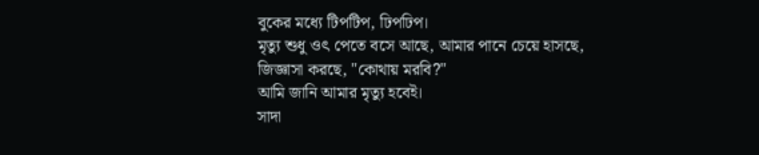বুকের মধ্যে টিপটিপ, ঢিপঢিপ।
মৃত্যু শুধু ওৎ পেতে বসে আছে, আমার পানে চেয়ে হাসছে,
জিজ্ঞাসা করছে, "কোথায় মরবি?"
আমি জানি আমার মৃত্যু হবেই।
সাদা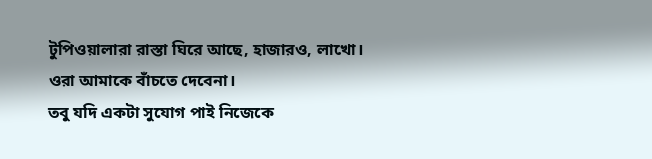টুপিওয়ালারা রাস্তা ঘিরে আছে, হাজারও, লাখো।
ওরা আমাকে বাঁচতে দেবেনা।
তবু যদি একটা সুযোগ পাই নিজেকে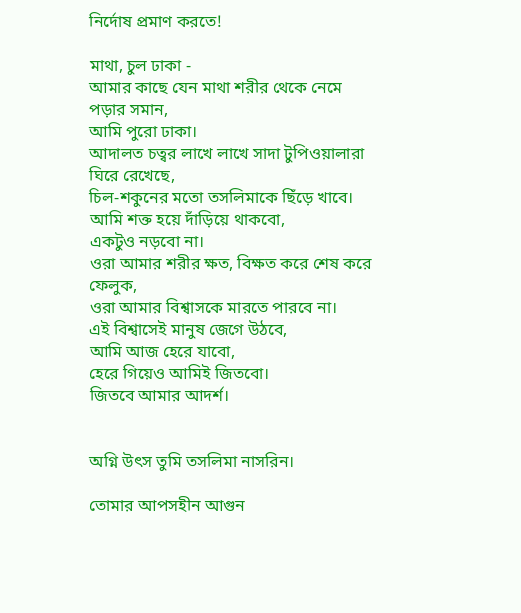নির্দোষ প্রমাণ করতে!

মাথা, চুল ঢাকা -
আমার কাছে যেন মাথা শরীর থেকে নেমে পড়ার সমান,
আমি পুরো ঢাকা।
আদালত চত্বর লাখে লাখে সাদা টুপিওয়ালারা ঘিরে রেখেছে,
চিল-শকুনের মতো তসলিমাকে ছিঁড়ে খাবে।
আমি শক্ত হয়ে দাঁড়িয়ে থাকবো,
একটুও নড়বো না।
ওরা আমার শরীর ক্ষত, বিক্ষত করে শেষ করে ফেলুক,
ওরা আমার বিশ্বাসকে মারতে পারবে না।
এই বিশ্বাসেই মানুষ জেগে উঠবে,
আমি আজ হেরে যাবো,
হেরে গিয়েও আমিই জিতবো।
জিতবে আমার আদর্শ।


অগ্নি উৎস তুমি তসলিমা নাসরিন।

তোমার আপসহীন আগুন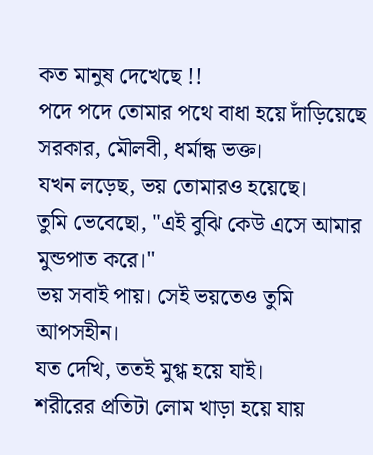কত মানুষ দেখেছে !!
পদে পদে তোমার পথে বাধা হয়ে দাঁড়িয়েছে সরকার, মৌলবী, ধর্মান্ধ ভক্ত।
যখন লড়েছ, ভয় তোমারও হয়েছে।
তুমি ভেবেছো, "এই বুঝি কেউ এসে আমার মুন্ডপাত করে।"
ভয় সবাই পায়। সেই ভয়তেও তুমি আপসহীন।
যত দেখি, ততই মুগ্ধ হয়ে যাই।
শরীরের প্রতিটা লোম খাড়া হয়ে যায়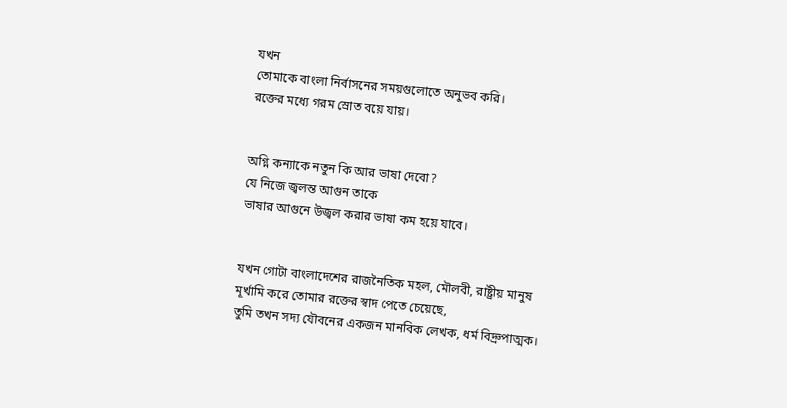যখন
তোমাকে বাংলা নির্বাসনের সময়গুলোতে অনুভব করি।
রক্তের মধ্যে গরম স্রোত বয়ে যায়।


অগ্নি কন্যাকে নতুন কি আর ভাষা দেবো?
যে নিজে জ্বলন্ত আগুন তাকে
ভাষার আগুনে উজ্বল করার ভাষা কম হয়ে যাবে।


যখন গোটা বাংলাদেশের রাজনৈতিক মহল, মৌলবী, রাষ্ট্রীয় মানুষ
মূর্খামি করে তোমার রক্তের স্বাদ পেতে চেয়েছে,
তুমি তখন সদ্য যৌবনের একজন মানবিক লেখক, ধর্ম বিদ্রুপাত্মক।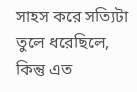সাহস করে সত্যিটা তুলে ধরেছিলে,
কিন্তু এত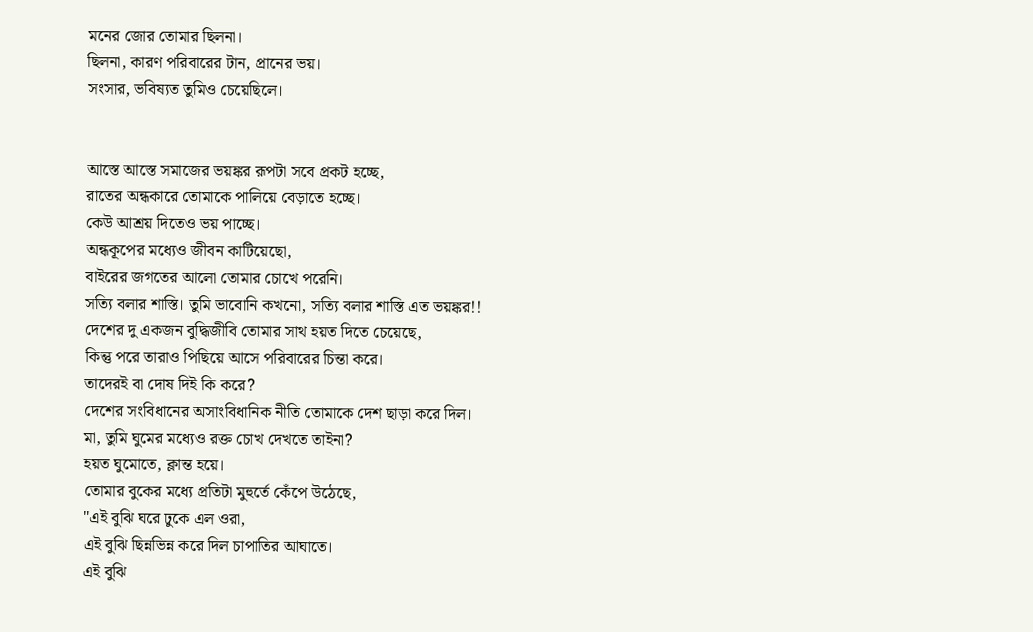মনের জোর তোমার ছিলনা।
ছিলনা, কারণ পরিবারের টান, প্রানের ভয়।
সংসার, ভবিষ্যত তুমিও চেয়েছিলে।


আস্তে আস্তে সমাজের ভয়ঙ্কর রূপটা সবে প্রকট হচ্ছে,
রাতের অন্ধকারে তোমাকে পালিয়ে বেড়াতে হচ্ছে।
কেউ আশ্রয় দিতেও ভয় পাচ্ছে।
অন্ধকূপের মধ্যেও জীবন কাটিয়েছো,
বাইরের জগতের আলো তোমার চোখে পরেনি।
সত্যি বলার শাস্তি। তুমি ভাবোনি কখনো, সত্যি বলার শাস্তি এত ভয়ঙ্কর!!
দেশের দু একজন বুদ্ধিজীবি তোমার সাথ হয়ত দিতে চেয়েছে,
কিন্তু পরে তারাও পিছিয়ে আসে পরিবারের চিন্তা করে।
তাদেরই বা দোষ দিই কি করে?
দেশের সংবিধানের অসাংবিধানিক নীতি তোমাকে দেশ ছাড়া করে দিল।
মা, তুমি ঘুমের মধ্যেও রক্ত চোখ দেখতে তাইনা?
হয়ত ঘুমোতে, ক্লান্ত হয়ে।
তোমার বুকের মধ্যে প্রতিটা মুহুর্তে কেঁপে উঠেছে,
"এই বুঝি ঘরে ঢুকে এল ওরা,
এই বুঝি ছিন্নভিন্ন করে দিল চাপাতির আঘাতে।
এই বুঝি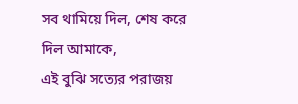সব থামিয়ে দিল, শেষ করে দিল আমাকে,
এই বুঝি সত্যের পরাজয়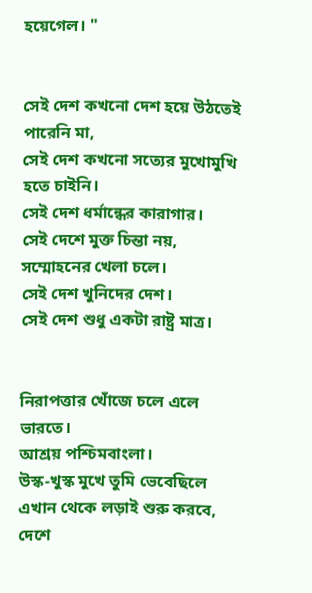হয়েগেল। "


সেই দেশ কখনো দেশ হয়ে উঠতেই পারেনি মা,
সেই দেশ কখনো সত্যের মুখোমুখি হতে চাইনি।
সেই দেশ ধর্মান্ধের কারাগার।
সেই দেশে মুক্ত চিন্তা নয়, সম্মোহনের খেলা চলে।
সেই দেশ খুনিদের দেশ।
সেই দেশ শুধু একটা রাষ্ট্র মাত্র।


নিরাপত্তার খোঁজে চলে এলে ভারতে।
আশ্রয় পশ্চিমবাংলা।
উস্ক-খুস্ক মুখে তুমি ভেবেছিলে এখান থেকে লড়াই শুরু করবে,
দেশে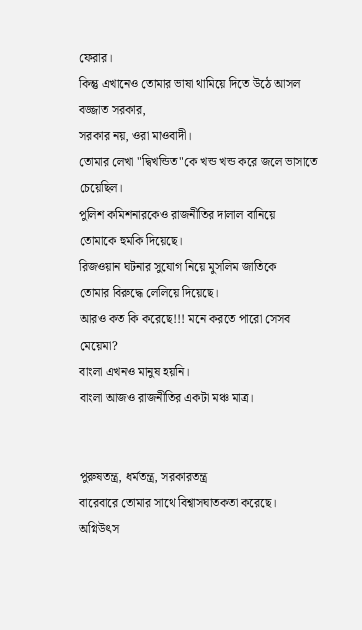ফেরার।
কিন্তু এখানেও তোমার ভাষা থামিয়ে দিতে উঠে আসল বজ্জাত সরকার,
সরকার নয়, ওরা মাওবাদী।
তোমার লেখা "দ্বিখন্ডিত"কে খন্ড খন্ড করে জলে ভাসাতে চেয়েছিল।
পুলিশ কমিশনারকেও রাজনীতির দালাল বানিয়ে
তোমাকে হুমকি দিয়েছে।
রিজওয়ান ঘটনার সুযোগ নিয়ে মুসলিম জাতিকে
তোমার বিরুদ্ধে লেলিয়ে দিয়েছে।
আরও কত কি করেছে!!! মনে করতে পারো সেসব মেয়েমা?
বাংলা এখনও মানুষ হয়নি।
বাংলা আজও রাজনীতির একটা মঞ্চ মাত্র।


পুরুষতন্ত্র, ধর্মতন্ত্র, সরকারতন্ত্র
বারেবারে তোমার সাথে বিশ্বাসঘাতকতা করেছে।
অগ্নিউৎস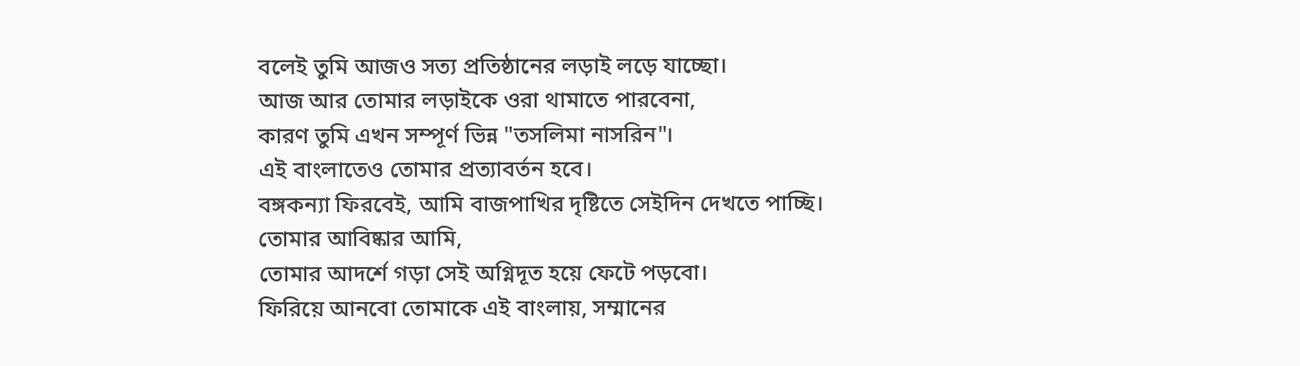বলেই তুমি আজও সত্য প্রতিষ্ঠানের লড়াই লড়ে যাচ্ছো।
আজ আর তোমার লড়াইকে ওরা থামাতে পারবেনা,
কারণ তুমি এখন সম্পূর্ণ ভিন্ন "তসলিমা নাসরিন"।
এই বাংলাতেও তোমার প্রত্যাবর্তন হবে।
বঙ্গকন্যা ফিরবেই, আমি বাজপাখির দৃষ্টিতে সেইদিন দেখতে পাচ্ছি।
তোমার আবিষ্কার আমি,
তোমার আদর্শে গড়া সেই অগ্নিদূত হয়ে ফেটে পড়বো।
ফিরিয়ে আনবো তোমাকে এই বাংলায়, সম্মানের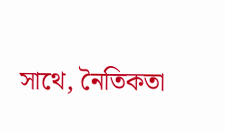সাথে, নৈতিকতা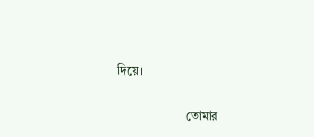দিয়ে।


                      তোমার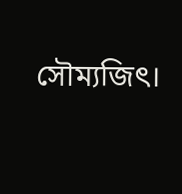সৌম্যজিৎ।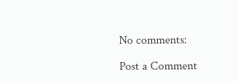No comments:

Post a Comment